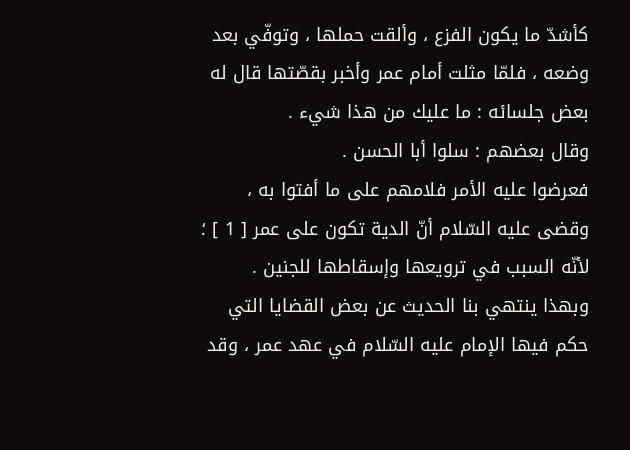كأشدّ ما يكون الفزع ، وألقت حملها ، وتوفّي بعد وضعه ، فلمّا مثلت أمام عمر وأخبر بقصّتها قال له بعض جلسائه : ما عليك من هذا شيء .
وقال بعضهم : سلوا أبا الحسن .
فعرضوا عليه الأمر فلامهم على ما أفتوا به ، وقضى عليه السّلام أنّ الدية تكون على عمر [ 1 ] ؛ لأنّه السبب في ترويعها وإسقاطها للجنين .
وبهذا ينتهي بنا الحديث عن بعض القضايا التي حكم فيها الإمام عليه السّلام في عهد عمر ، وقد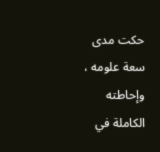حكت مدى سعة علومه ، وإحاطته الكاملة في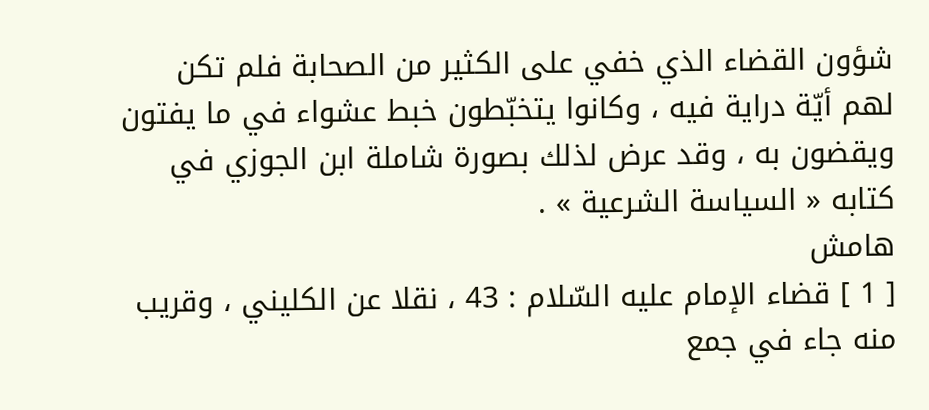شؤون القضاء الذي خفي على الكثير من الصحابة فلم تكن لهم أيّة دراية فيه ، وكانوا يتخبّطون خبط عشواء في ما يفتون ويقضون به ، وقد عرض لذلك بصورة شاملة ابن الجوزي في كتابه « السياسة الشرعية » .
هامش
[ 1 ] قضاء الإمام عليه السّلام : 43 ، نقلا عن الكليني ، وقريب منه جاء في جمع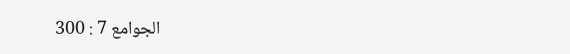الجوامع 7 : 300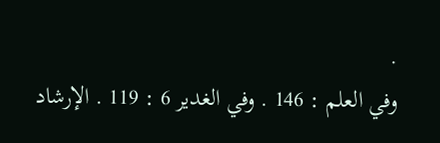.
وفي العلم : 146 . وفي الغدير 6 : 119 . الإرشاد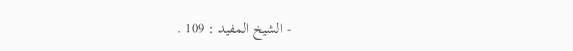- الشيخ المفيد : 109 .